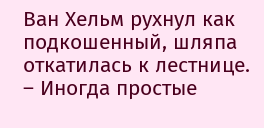Ван Хельм рухнул как подкошенный, шляпа откатилась к лестнице.
– Иногда простые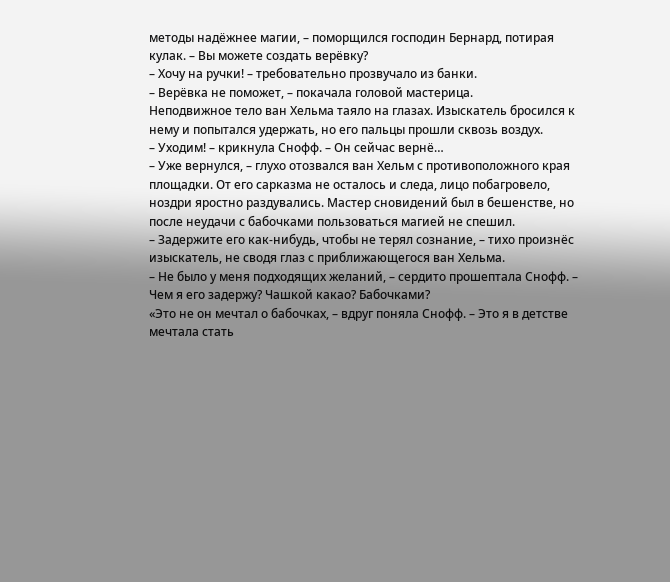методы надёжнее магии, – поморщился господин Бернард, потирая кулак. – Вы можете создать верёвку?
– Хочу на ручки! – требовательно прозвучало из банки.
– Верёвка не поможет, – покачала головой мастерица.
Неподвижное тело ван Хельма таяло на глазах. Изыскатель бросился к нему и попытался удержать, но его пальцы прошли сквозь воздух.
– Уходим! – крикнула Снофф. – Он сейчас вернё…
– Уже вернулся, – глухо отозвался ван Хельм с противоположного края площадки. От его сарказма не осталось и следа, лицо побагровело, ноздри яростно раздувались. Мастер сновидений был в бешенстве, но после неудачи с бабочками пользоваться магией не спешил.
– Задержите его как-нибудь, чтобы не терял сознание, – тихо произнёс изыскатель, не сводя глаз с приближающегося ван Хельма.
– Не было у меня подходящих желаний, – сердито прошептала Снофф. – Чем я его задержу? Чашкой какао? Бабочками?
«Это не он мечтал о бабочках, – вдруг поняла Снофф. – Это я в детстве мечтала стать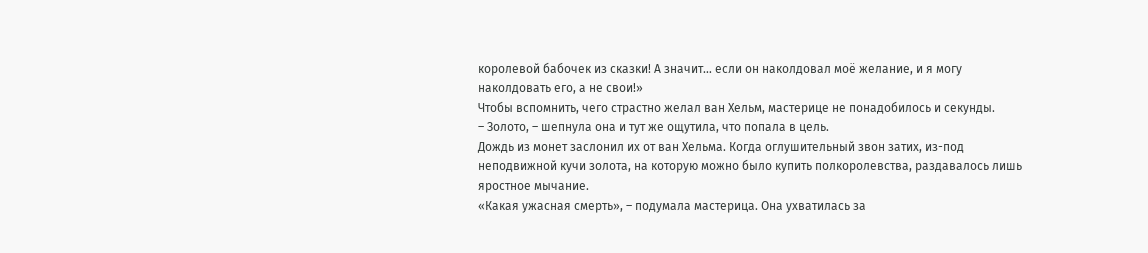королевой бабочек из сказки! А значит… если он наколдовал моё желание, и я могу наколдовать его, а не свои!»
Чтобы вспомнить, чего страстно желал ван Хельм, мастерице не понадобилось и секунды.
– Золото, – шепнула она и тут же ощутила, что попала в цель.
Дождь из монет заслонил их от ван Хельма. Когда оглушительный звон затих, из-под неподвижной кучи золота, на которую можно было купить полкоролевства, раздавалось лишь яростное мычание.
«Какая ужасная смерть», – подумала мастерица. Она ухватилась за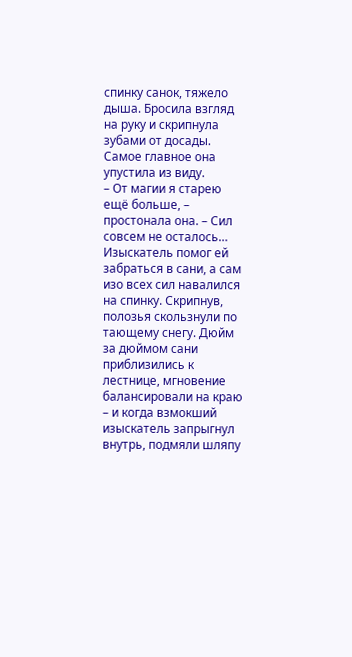спинку санок, тяжело дыша. Бросила взгляд на руку и скрипнула зубами от досады. Самое главное она упустила из виду.
– От магии я старею ещё больше, – простонала она. – Сил совсем не осталось…
Изыскатель помог ей забраться в сани, а сам изо всех сил навалился на спинку. Скрипнув, полозья скользнули по тающему снегу. Дюйм за дюймом сани приблизились к лестнице, мгновение балансировали на краю – и когда взмокший изыскатель запрыгнул внутрь, подмяли шляпу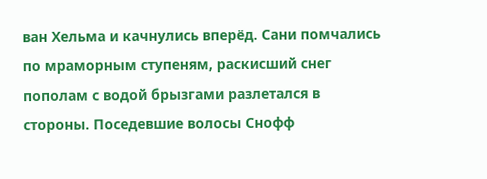ван Хельма и качнулись вперёд. Сани помчались по мраморным ступеням, раскисший снег пополам с водой брызгами разлетался в стороны. Поседевшие волосы Снофф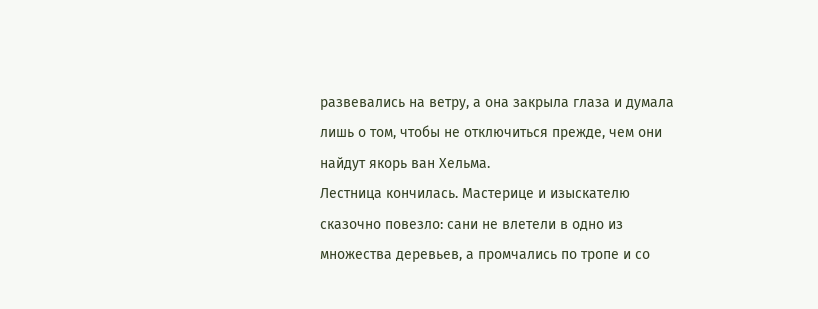развевались на ветру, а она закрыла глаза и думала лишь о том, чтобы не отключиться прежде, чем они найдут якорь ван Хельма.
Лестница кончилась. Мастерице и изыскателю сказочно повезло: сани не влетели в одно из множества деревьев, а промчались по тропе и со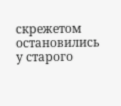скрежетом остановились у старого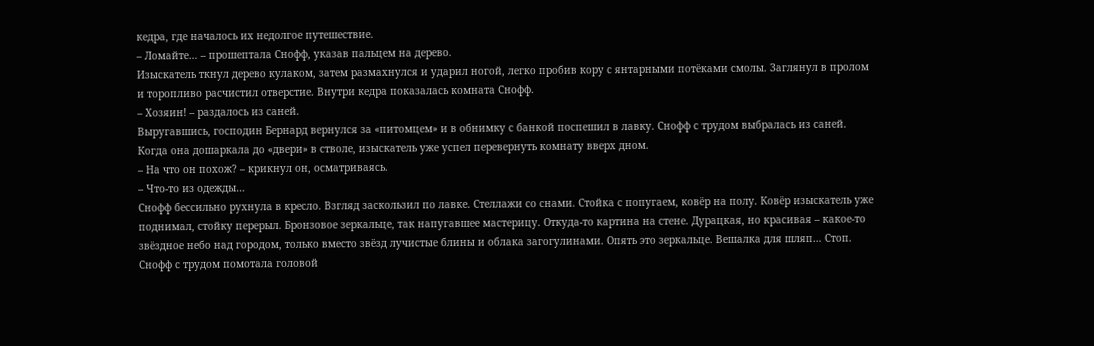кедра, где началось их недолгое путешествие.
– Ломайте… – прошептала Снофф, указав пальцем на дерево.
Изыскатель ткнул дерево кулаком, затем размахнулся и ударил ногой, легко пробив кору с янтарными потёками смолы. Заглянул в пролом и торопливо расчистил отверстие. Внутри кедра показалась комната Снофф.
– Хозяин! – раздалось из саней.
Выругавшись, господин Бернард вернулся за «питомцем» и в обнимку с банкой поспешил в лавку. Снофф с трудом выбралась из саней. Когда она дошаркала до «двери» в стволе, изыскатель уже успел перевернуть комнату вверх дном.
– На что он похож? – крикнул он, осматриваясь.
– Что-то из одежды…
Снофф бессильно рухнула в кресло. Взгляд заскользил по лавке. Стеллажи со снами. Стойка с попугаем, ковёр на полу. Ковёр изыскатель уже поднимал, стойку перерыл. Бронзовое зеркальце, так напугавшее мастерицу. Откуда-то картина на стене. Дурацкая, но красивая – какое-то звёздное небо над городом, только вместо звёзд лучистые блины и облака загогулинами. Опять это зеркальце. Вешалка для шляп… Стоп.
Снофф с трудом помотала головой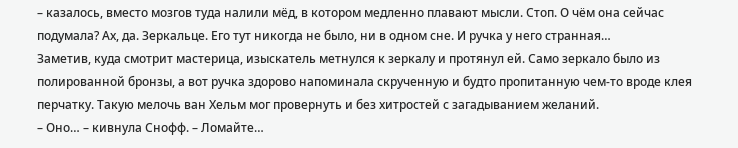– казалось, вместо мозгов туда налили мёд, в котором медленно плавают мысли. Стоп. О чём она сейчас подумала? Ах, да. Зеркальце. Его тут никогда не было, ни в одном сне. И ручка у него странная…
Заметив, куда смотрит мастерица, изыскатель метнулся к зеркалу и протянул ей. Само зеркало было из полированной бронзы, а вот ручка здорово напоминала скрученную и будто пропитанную чем-то вроде клея перчатку. Такую мелочь ван Хельм мог провернуть и без хитростей с загадыванием желаний.
– Оно… – кивнула Снофф. – Ломайте…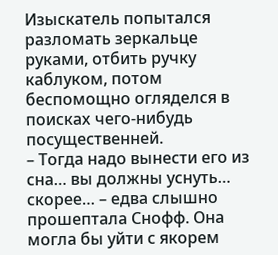Изыскатель попытался разломать зеркальце руками, отбить ручку каблуком, потом беспомощно огляделся в поисках чего-нибудь посущественней.
– Тогда надо вынести его из сна… вы должны уснуть… скорее… – едва слышно прошептала Снофф. Она могла бы уйти с якорем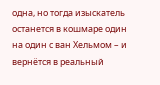одна, но тогда изыскатель останется в кошмаре один на один с ван Хельмом – и вернётся в реальный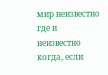мир неизвестно где и неизвестно когда, если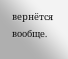вернётся вообще.